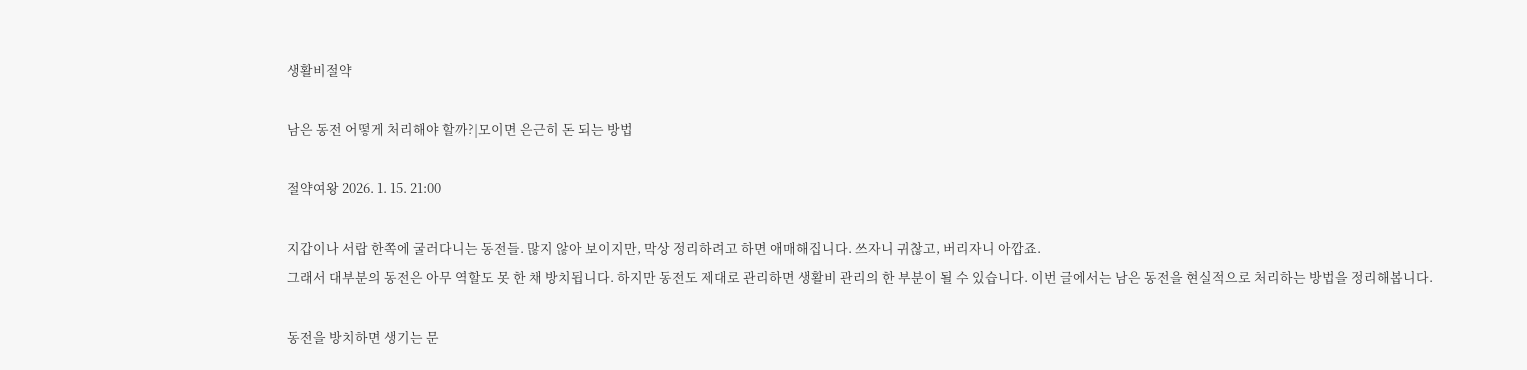생활비절약

남은 동전 어떻게 처리해야 할까?|모이면 은근히 돈 되는 방법

절약여왕 2026. 1. 15. 21:00

지갑이나 서랍 한쪽에 굴러다니는 동전들. 많지 않아 보이지만, 막상 정리하려고 하면 애매해집니다. 쓰자니 귀찮고, 버리자니 아깝죠.
그래서 대부분의 동전은 아무 역할도 못 한 채 방치됩니다. 하지만 동전도 제대로 관리하면 생활비 관리의 한 부분이 될 수 있습니다. 이번 글에서는 남은 동전을 현실적으로 처리하는 방법을 정리해봅니다.

동전을 방치하면 생기는 문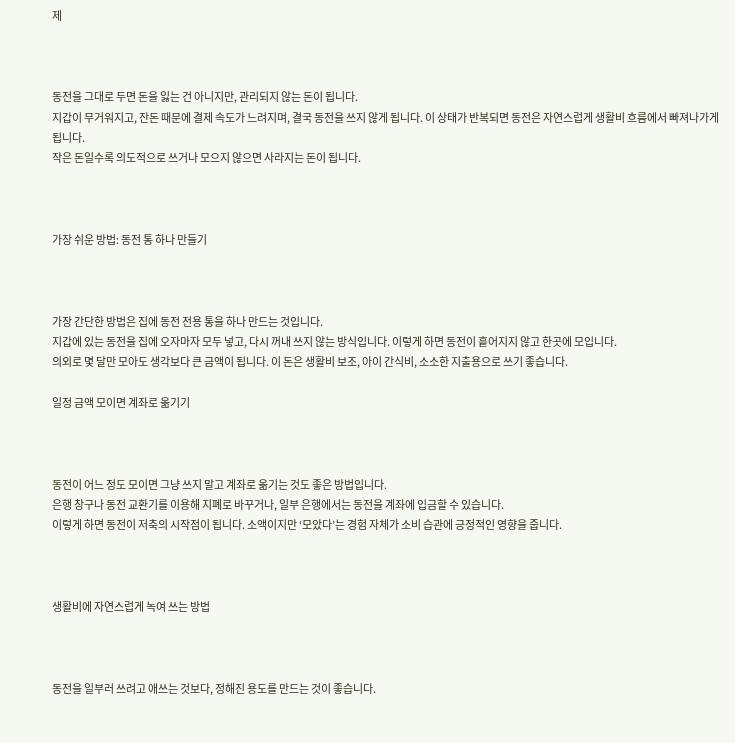제



동전을 그대로 두면 돈을 잃는 건 아니지만, 관리되지 않는 돈이 됩니다.
지갑이 무거워지고, 잔돈 때문에 결제 속도가 느려지며, 결국 동전을 쓰지 않게 됩니다. 이 상태가 반복되면 동전은 자연스럽게 생활비 흐름에서 빠져나가게 됩니다.
작은 돈일수록 의도적으로 쓰거나 모으지 않으면 사라지는 돈이 됩니다.



가장 쉬운 방법: 동전 통 하나 만들기



가장 간단한 방법은 집에 동전 전용 통을 하나 만드는 것입니다.
지갑에 있는 동전을 집에 오자마자 모두 넣고, 다시 꺼내 쓰지 않는 방식입니다. 이렇게 하면 동전이 흩어지지 않고 한곳에 모입니다.
의외로 몇 달만 모아도 생각보다 큰 금액이 됩니다. 이 돈은 생활비 보조, 아이 간식비, 소소한 지출용으로 쓰기 좋습니다.

일정 금액 모이면 계좌로 옮기기



동전이 어느 정도 모이면 그냥 쓰지 말고 계좌로 옮기는 것도 좋은 방법입니다.
은행 창구나 동전 교환기를 이용해 지폐로 바꾸거나, 일부 은행에서는 동전을 계좌에 입금할 수 있습니다.
이렇게 하면 동전이 저축의 시작점이 됩니다. 소액이지만 ‘모았다’는 경험 자체가 소비 습관에 긍정적인 영향을 줍니다.



생활비에 자연스럽게 녹여 쓰는 방법



동전을 일부러 쓰려고 애쓰는 것보다, 정해진 용도를 만드는 것이 좋습니다.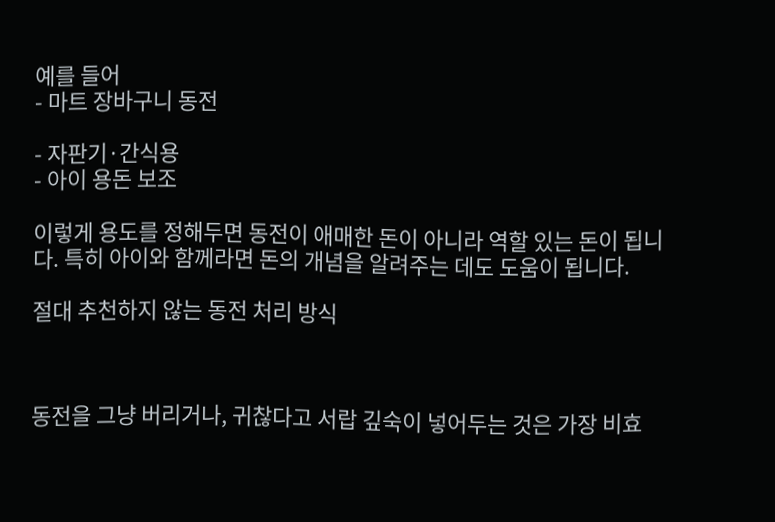예를 들어
- 마트 장바구니 동전

- 자판기·간식용
- 아이 용돈 보조

이렇게 용도를 정해두면 동전이 애매한 돈이 아니라 역할 있는 돈이 됩니다. 특히 아이와 함께라면 돈의 개념을 알려주는 데도 도움이 됩니다.

절대 추천하지 않는 동전 처리 방식



동전을 그냥 버리거나, 귀찮다고 서랍 깊숙이 넣어두는 것은 가장 비효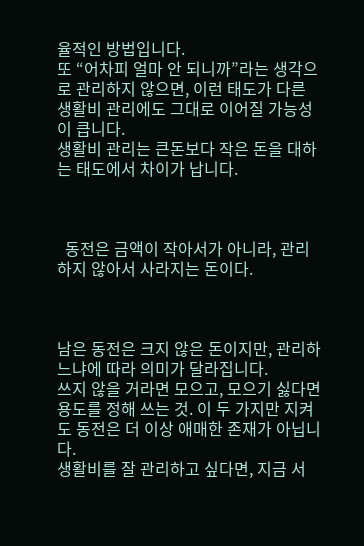율적인 방법입니다.
또 “어차피 얼마 안 되니까”라는 생각으로 관리하지 않으면, 이런 태도가 다른 생활비 관리에도 그대로 이어질 가능성이 큽니다.
생활비 관리는 큰돈보다 작은 돈을 대하는 태도에서 차이가 납니다.



  동전은 금액이 작아서가 아니라, 관리하지 않아서 사라지는 돈이다.



남은 동전은 크지 않은 돈이지만, 관리하느냐에 따라 의미가 달라집니다.
쓰지 않을 거라면 모으고, 모으기 싫다면 용도를 정해 쓰는 것. 이 두 가지만 지켜도 동전은 더 이상 애매한 존재가 아닙니다.
생활비를 잘 관리하고 싶다면, 지금 서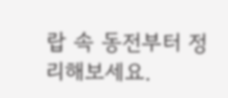랍 속 동전부터 정리해보세요.